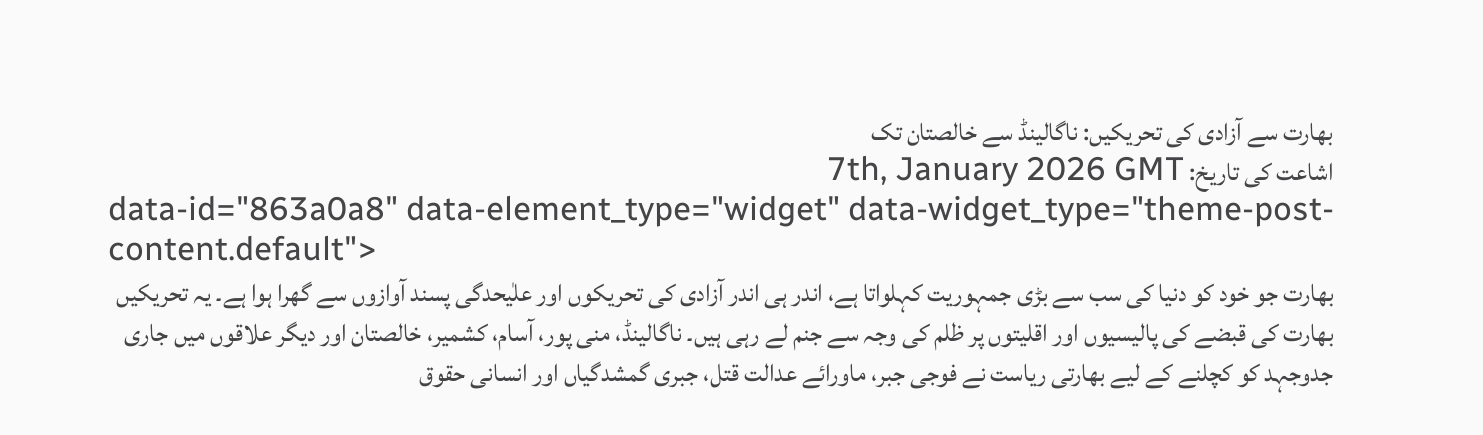بھارت سے آزادی کی تحریکیں: ناگالینڈ سے خالصتان تک
اشاعت کی تاریخ: 7th, January 2026 GMT
data-id="863a0a8" data-element_type="widget" data-widget_type="theme-post-content.default">
بھارت جو خود کو دنیا کی سب سے بڑی جمہوریت کہلواتا ہے، اندر ہی اندر آزادی کی تحریکوں اور علٰیحدگی پسند آوازوں سے گھرا ہوا ہے۔ یہ تحریکیں بھارت کی قبضے کی پالیسیوں اور اقلیتوں پر ظلم کی وجہ سے جنم لے رہی ہیں۔ ناگالینڈ، منی پور، آسام، کشمیر، خالصتان اور دیگر علاقوں میں جاری جدوجہد کو کچلنے کے لیے بھارتی ریاست نے فوجی جبر، ماورائے عدالت قتل، جبری گمشدگیاں اور انسانی حقوق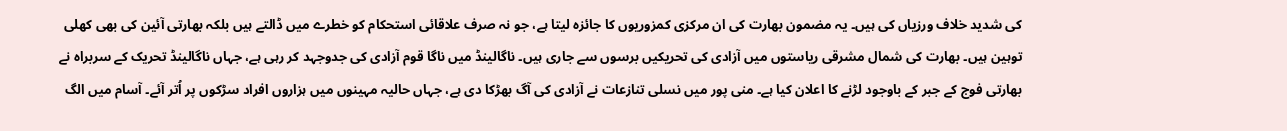کی شدید خلاف ورزیاں کی ہیں۔ یہ مضمون بھارت کی ان مرکزی کمزوریوں کا جائزہ لیتا ہے، جو نہ صرف علاقائی استحکام کو خطرے میں ڈالتے ہیں بلکہ بھارتی آئین کی بھی کھلی توہین ہیں۔ بھارت کی شمال مشرقی ریاستوں میں آزادی کی تحریکیں برسوں سے جاری ہیں۔ ناگالینڈ میں ناگا قوم آزادی کی جدوجہد کر رہی ہے، جہاں ناگالینڈ تحریک کے سربراہ نے بھارتی فوج کے جبر کے باوجود لڑنے کا اعلان کیا ہے۔ منی پور میں نسلی تنازعات نے آزادی کی آگ بھڑکا دی ہے، جہاں حالیہ مہینوں میں ہزاروں افراد سڑکوں پر اُتر آئے۔ آسام میں الگ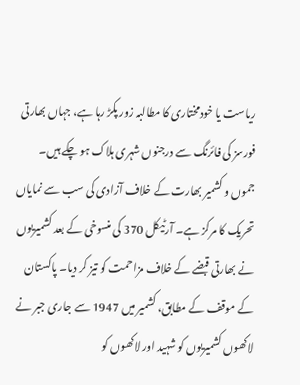ریاست یا خودمختاری کا مطالبہ زور پکڑ رہا ہے، جہاں بھارتی فورسز کی فائرنگ سے درجنوں شہری ہلاک ہو چکے ہیں۔
جموں و کشمیر بھارت کے خلاف آزادی کی سب سے نمایاں تحریک کا مرکز ہے۔ آرٹیکل 370 کی منسوخی کے بعد کشمیریوں نے بھارتی قبضے کے خلاف مزاحمت کو تیز کر دیا۔ پاکستان کے موقف کے مطابق، کشمیر میں 1947 سے جاری جبر نے لاکھوں کشمیریوں کو شہید اور لاکھوں کو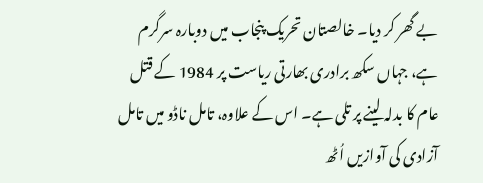بے گھر کر دیا۔ خالصتان تحریک پنجاب میں دوبارہ سرگرم ہے، جہاں سکھ برادری بھارتی ریاست پر 1984 کے قتل عام کا بدلہ لینے پر تلی ہے۔ اس کے علاوہ، تامل ناڈو میں تامل آزادی کی آوازیں اُٹھ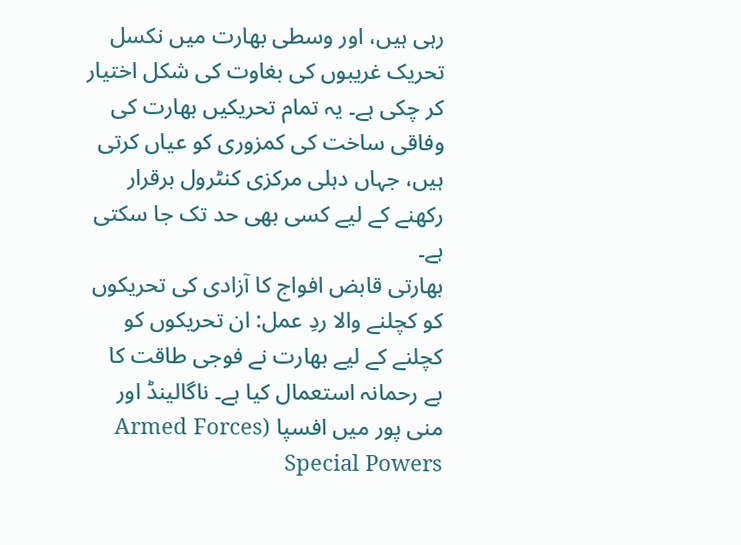رہی ہیں، اور وسطی بھارت میں نکسل تحریک غریبوں کی بغاوت کی شکل اختیار کر چکی ہے۔ یہ تمام تحریکیں بھارت کی وفاقی ساخت کی کمزوری کو عیاں کرتی ہیں، جہاں دہلی مرکزی کنٹرول برقرار رکھنے کے لیے کسی بھی حد تک جا سکتی ہے۔
بھارتی قابض افواج کا آزادی کی تحریکوں کو کچلنے والا ردِ عمل: ان تحریکوں کو کچلنے کے لیے بھارت نے فوجی طاقت کا بے رحمانہ استعمال کیا ہے۔ ناگالینڈ اور منی پور میں افسپا (Armed Forces Special Powers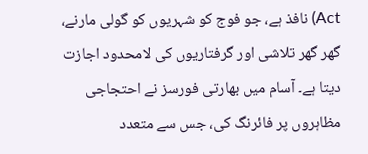Act) نافذ ہے، جو فوج کو شہریوں کو گولی مارنے، گھر گھر تلاشی اور گرفتاریوں کی لامحدود اجازت دیتا ہے۔ آسام میں بھارتی فورسز نے احتجاجی مظاہروں پر فائرنگ کی، جس سے متعدد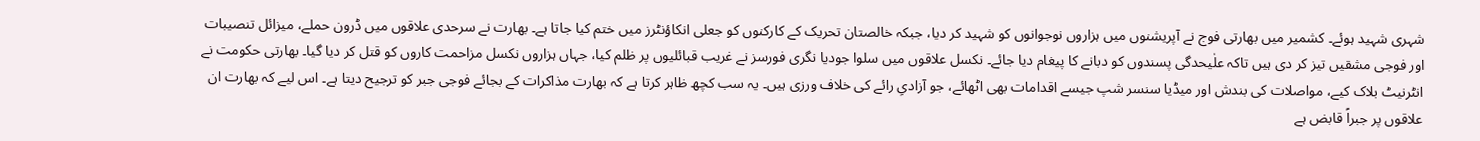شہری شہید ہوئے۔ کشمیر میں بھارتی فوج نے آپریشنوں میں ہزاروں نوجوانوں کو شہید کر دیا، جبکہ خالصتان تحریک کے کارکنوں کو جعلی انکاؤنٹرز میں ختم کیا جاتا ہے۔ بھارت نے سرحدی علاقوں میں ڈرون حملے، میزائل تنصیبات اور فوجی مشقیں تیز کر دی ہیں تاکہ علٰیحدگی پسندوں کو دبانے کا پیغام دیا جائے۔ نکسل علاقوں میں سلوا جودیا نگری فورسز نے غریب قبائلیوں پر ظلم کیا، جہاں ہزاروں نکسل مزاحمت کاروں کو قتل کر دیا گیا۔ بھارتی حکومت نے انٹرنیٹ بلاک کیے، مواصلات کی بندش اور میڈیا سنسر شپ جیسے اقدامات بھی اٹھائے، جو آزادیِ رائے کی خلاف ورزی ہیں۔ یہ سب کچھ ظاہر کرتا ہے کہ بھارت مذاکرات کے بجائے فوجی جبر کو ترجیح دیتا ہے۔ اس لیے کہ بھارت ان علاقوں پر جبراً قابض ہے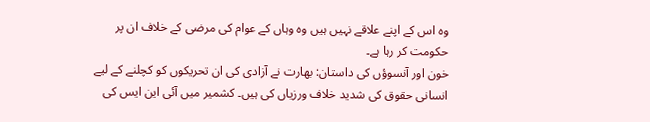وہ اس کے اپنے علاقے نہیں ہیں وہ وہاں کے عوام کی مرضی کے خلاف ان پر حکومت کر رہا ہے۔
خون اور آنسوؤں کی داستان: بھارت نے آزادی کی ان تحریکوں کو کچلنے کے لیے انسانی حقوق کی شدید خلاف ورزیاں کی ہیں۔ کشمیر میں آئی این ایس کی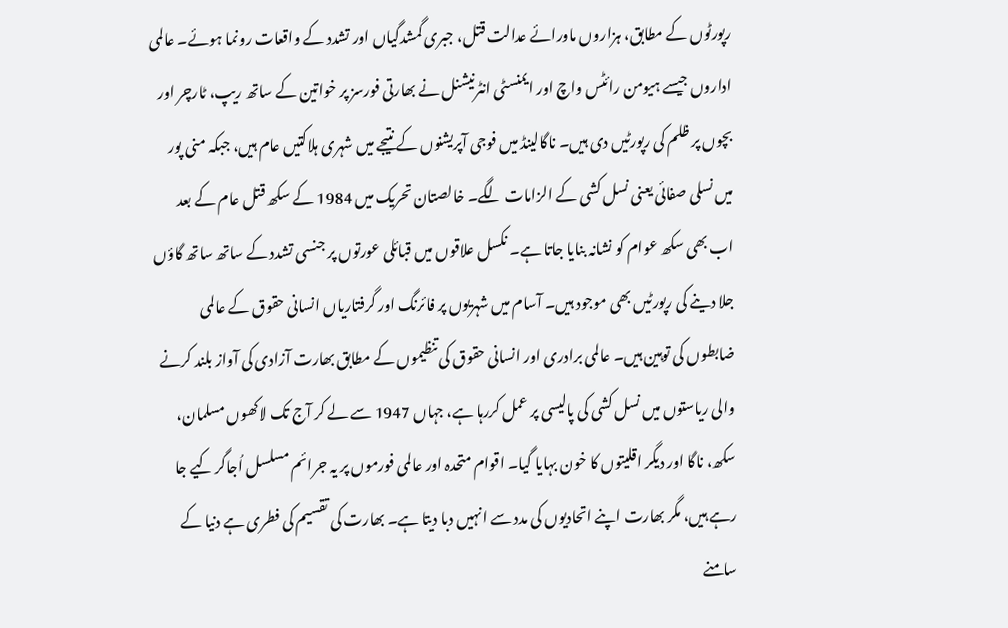رپورٹوں کے مطابق، ہزاروں ماورائے عدالت قتل، جبری گمشدگیاں اور تشدد کے واقعات رونما ہوئے۔ عالمی اداروں جیسے ہیومن رائٹس واچ اور ایمنسٹی انٹرنیشنل نے بھارتی فورسز پر خواتین کے ساتھ ریپ، ٹارچر اور بچوں پر ظلم کی رپورٹیں دی ہیں۔ ناگالینڈ میں فوجی آپریشنوں کے نتیجے میں شہری ہلاکتیں عام ہیں، جبکہ منی پور میں نسلی صفائی یعنی نسل کشی کے الزامات لگے۔ خالصتان تحریک میں 1984 کے سکھ قتل عام کے بعد اب بھی سکھ عوام کو نشانہ بنایا جاتا ہے۔ نکسل علاقوں میں قبائلی عورتوں پر جنسی تشدد کے ساتھ ساتھ گاؤں جلا دینے کی رپورٹیں بھی موجود ہیں۔ آسام میں شہریوں پر فائرنگ اور گرفتاریاں انسانی حقوق کے عالمی ضابطوں کی توہین ہیں۔ عالمی برادری اور انسانی حقوق کی تنظیموں کے مطابق بھارت آزادی کی آواز بلند کرنے والی ریاستوں میں نسل کشی کی پالیسی پر عمل کررہا ہے، جہاں 1947 سے لے کر آج تک لاکھوں مسلمان، سکھ، ناگا اور دیگر اقلیتوں کا خون بہایا گیا۔ اقوام متحدہ اور عالمی فورموں پر یہ جرائم مسلسل اُجاگر کیے جا رہے ہیں، مگر بھارت اپنے اتحادیوں کی مدد سے انہیں دبا دیتا ہے۔ بھارت کی تقسیم کی فطری ہے دنیا کے سامنے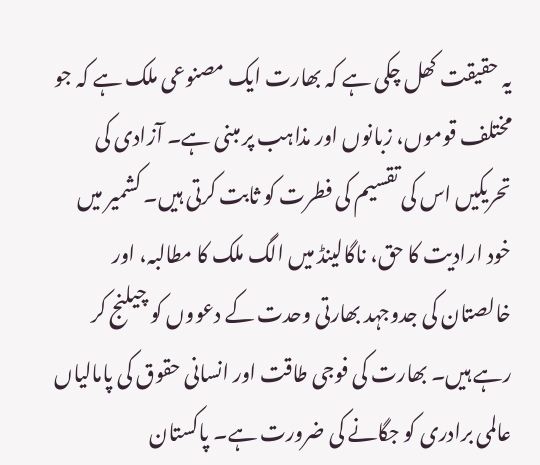یہ حقیقت کھل چکی ہے کہ بھارت ایک مصنوعی ملک ہے کہ جو مختلف قوموں، زبانوں اور مذاہب پر مبنی ہے۔ آزادی کی تحریکیں اس کی تقسیم کی فطرت کو ثابت کرتی ہیں۔ کشمیر میں خود ارادیت کا حق، ناگالینڈ میں الگ ملک کا مطالبہ، اور خالصتان کی جدوجہد بھارتی وحدت کے دعووں کو چیلنج کر رہے ہیں۔ بھارت کی فوجی طاقت اور انسانی حقوق کی پامالیاں عالمی برادری کو جگانے کی ضرورت ہے۔ پاکستان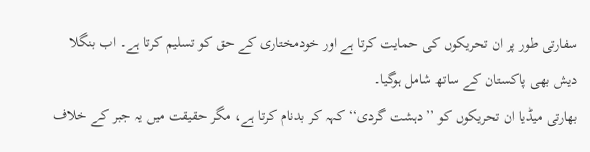سفارتی طور پر ان تحریکوں کی حمایت کرتا ہے اور خودمختاری کے حق کو تسلیم کرتا ہے۔ اب بنگلا دیش بھی پاکستان کے ساتھ شامل ہوگیا۔
بھارتی میڈیا ان تحریکوں کو ’’دہشت گردی‘‘ کہہ کر بدنام کرتا ہے، مگر حقیقت میں یہ جبر کے خلاف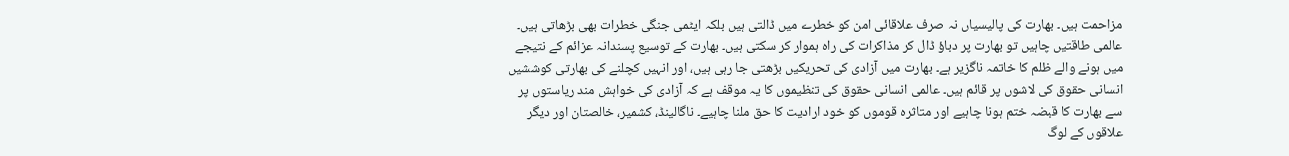مزاحمت ہیں۔ بھارت کی پالیسیاں نہ صرف علاقائی امن کو خطرے میں ڈالتی ہیں بلکہ ایٹمی جنگی خطرات بھی بڑھاتی ہیں۔ عالمی طاقتیں چاہیں تو بھارت پر دباؤ ڈال کر مذاکرات کی راہ ہموار کر سکتی ہیں۔ بھارت کے توسیع پسندانہ عزائم کے نتیجے میں ہونے والے ظلم کا خاتمہ ناگزیر ہے۔ بھارت میں آزادی کی تحریکیں بڑھتی جا رہی ہیں، اور انہیں کچلنے کی بھارتی کوششیں انسانی حقوق کی لاشوں پر قائم ہیں۔ عالمی انسانی حقوق کی تنظیموں کا یہ موقف ہے کہ آزادی کی خواہش مند ریاستوں پر سے بھارت کا قبضہ ختم ہونا چاہیے اور متاثرہ قوموں کو خود ارادیت کا حق ملنا چاہیے۔ ناگالینڈ، کشمیر، خالصتان اور دیگر علاقوں کے لوگ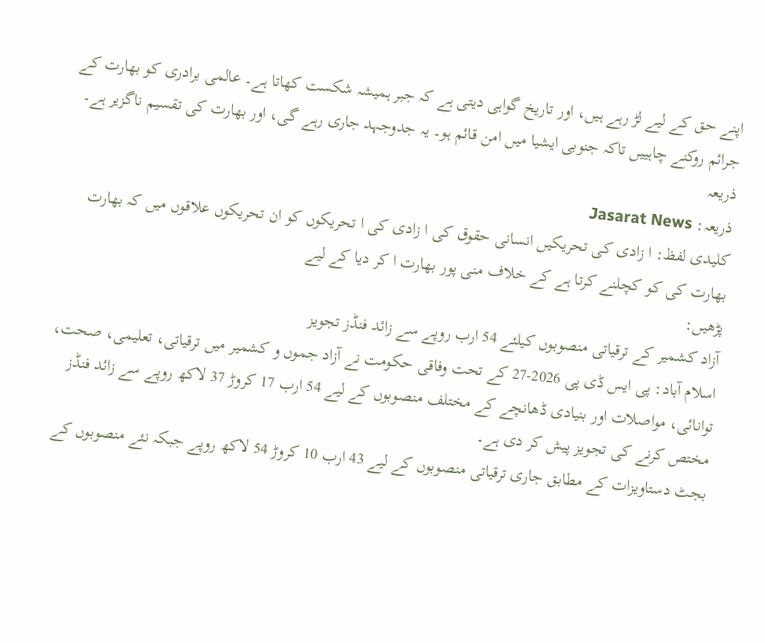اپنے حق کے لیے لڑ رہے ہیں، اور تاریخ گواہی دیتی ہے کہ جبر ہمیشہ شکست کھاتا ہے۔ عالمی برادری کو بھارت کے جرائم روکنے چاہییں تاکہ جنوبی ایشیا میں امن قائم ہو۔ یہ جدوجہد جاری رہے گی، اور بھارت کی تقسیم ناگزیر ہے۔
ذریعہ
ذریعہ: Jasarat News
کلیدی لفظ: ا زادی کی تحریکیں انسانی حقوق کی ا زادی کی ا تحریکوں کو ان تحریکوں علاقوں میں کہ بھارت بھارت کی کو کچلنے کرتا ہے کے خلاف منی پور بھارت ا کر دیا کے لیے
پڑھیں:
آزاد کشمیر کے ترقیاتی منصوبوں کیلئے 54 ارب روپے سے زائد فنڈز تجویز
اسلام آباد: پی ایس ڈی پی 2026-27 کے تحت وفاقی حکومت نے آزاد جموں و کشمیر میں ترقیاتی، تعلیمی، صحت، توانائی، مواصلات اور بنیادی ڈھانچے کے مختلف منصوبوں کے لیے 54 ارب 17 کروڑ 37 لاکھ روپے سے زائد فنڈز مختص کرنے کی تجویز پیش کر دی ہے۔
بجٹ دستاویزات کے مطابق جاری ترقیاتی منصوبوں کے لیے 43 ارب 10 کروڑ 54 لاکھ روپے جبکہ نئے منصوبوں کے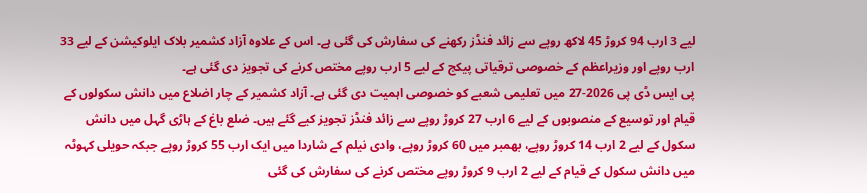لیے 3 ارب 94 کروڑ 45 لاکھ روپے سے زائد فنڈز رکھنے کی سفارش کی گئی ہے۔ اس کے علاوہ آزاد کشمیر بلاک ایلوکیشن کے لیے 33 ارب روپے اور وزیراعظم کے خصوصی ترقیاتی پیکج کے لیے 5 ارب روپے مختص کرنے کی تجویز دی گئی ہے۔
پی ایس ڈی پی 2026-27 میں تعلیمی شعبے کو خصوصی اہمیت دی گئی ہے۔ آزاد کشمیر کے چار اضلاع میں دانش سکولوں کے قیام اور توسیع کے منصوبوں کے لیے 6 ارب 27 کروڑ روپے سے زائد فنڈز تجویز کیے گئے ہیں۔ ضلع باغ کے ہاڑی گہل میں دانش سکول کے لیے 2 ارب 14 کروڑ روپے، بھمبر میں 60 کروڑ روپے، وادی نیلم کے شاردا میں ایک ارب 55 کروڑ روپے جبکہ حویلی کہوٹہ میں دانش سکول کے قیام کے لیے 2 ارب 9 کروڑ روپے مختص کرنے کی سفارش کی گئی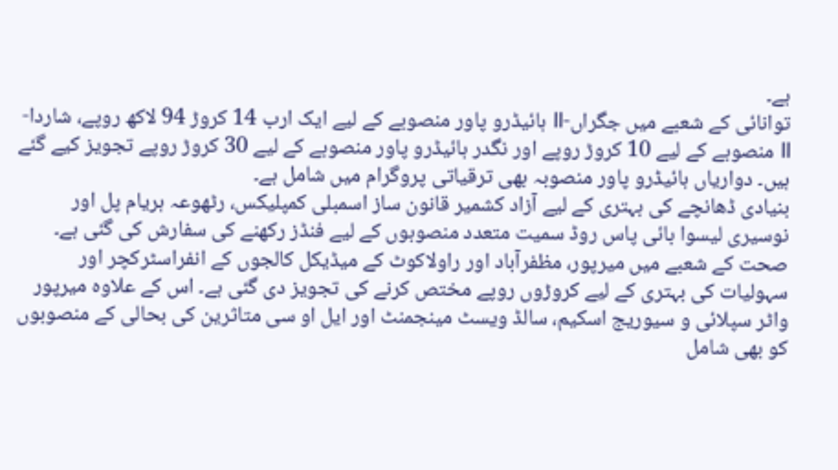ہے۔
توانائی کے شعبے میں جگراں-II ہائیڈرو پاور منصوبے کے لیے ایک ارب 14 کروڑ 94 لاکھ روپے، شاردا-II منصوبے کے لیے 10 کروڑ روپے اور نگدر ہائیڈرو پاور منصوبے کے لیے 30 کروڑ روپے تجویز کیے گئے ہیں۔ دواریاں ہائیڈرو پاور منصوبہ بھی ترقیاتی پروگرام میں شامل ہے۔
بنیادی ڈھانچے کی بہتری کے لیے آزاد کشمیر قانون ساز اسمبلی کمپلیکس، رٹھوعہ ہریام پل اور نوسیری لیسوا بائی پاس روڈ سمیت متعدد منصوبوں کے لیے فنڈز رکھنے کی سفارش کی گئی ہے۔
صحت کے شعبے میں میرپور، مظفرآباد اور راولاکوٹ کے میڈیکل کالجوں کے انفراسٹرکچر اور سہولیات کی بہتری کے لیے کروڑوں روپے مختص کرنے کی تجویز دی گئی ہے۔ اس کے علاوہ میرپور واٹر سپلائی و سیوریج اسکیم، سالڈ ویسٹ مینجمنٹ اور ایل او سی متاثرین کی بحالی کے منصوبوں کو بھی شامل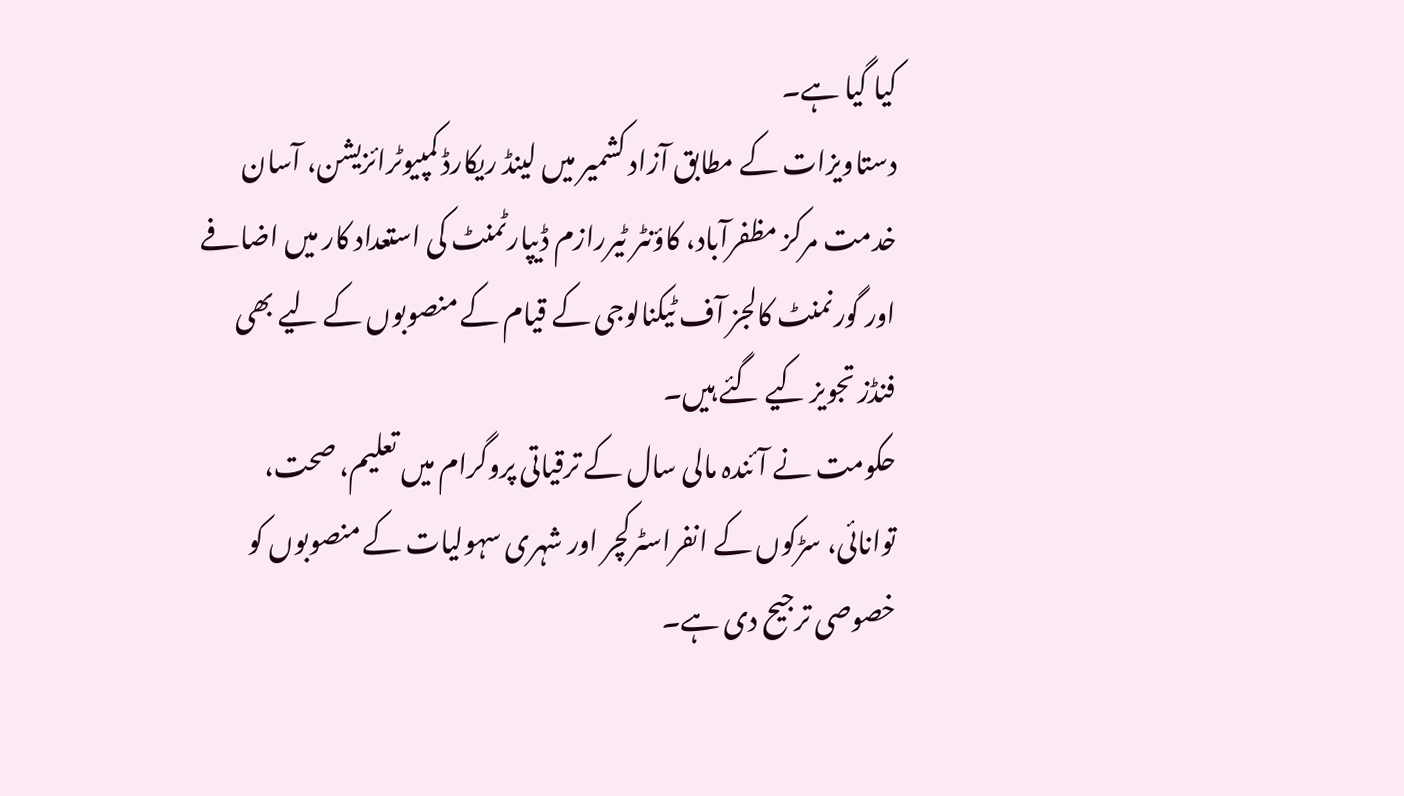کیا گیا ہے۔
دستاویزات کے مطابق آزاد کشمیر میں لینڈ ریکارڈ کمپیوٹرائزیشن، آسان خدمت مرکز مظفرآباد، کاؤنٹر ٹیررازم ڈیپارٹمنٹ کی استعداد کار میں اضافے اور گورنمنٹ کالجز آف ٹیکنالوجی کے قیام کے منصوبوں کے لیے بھی فنڈز تجویز کیے گئے ہیں۔
حکومت نے آئندہ مالی سال کے ترقیاتی پروگرام میں تعلیم، صحت، توانائی، سڑکوں کے انفراسٹرکچر اور شہری سہولیات کے منصوبوں کو خصوصی ترجیح دی ہے۔